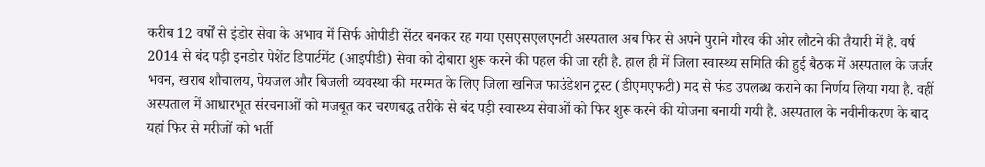करीब 12 वर्षों से इंडोर सेवा के अभाव में सिर्फ ओपीडी सेंटर बनकर रह गया एसएसएलएनटी अस्पताल अब फिर से अपने पुराने गौरव की ओर लौटने की तैयारी में है. वर्ष 2014 से बंद पड़ी इनडोर पेशेंट डिपार्टमेंट (आइपीडी) सेवा को दोबारा शुरू करने की पहल की जा रही है. हाल ही में जिला स्वास्थ्य समिति की हुई बैठक में अस्पताल के जर्जर भवन, खराब शौचालय, पेयजल और बिजली व्यवस्था की मरम्मत के लिए जिला खनिज फाउंडेशन ट्रस्ट (डीएमएफटी) मद से फंड उपलब्ध कराने का निर्णय लिया गया है. वहीं अस्पताल में आधारभूत संरचनाओं को मजबूत कर चरणबद्ध तरीके से बंद पड़ी स्वास्थ्य सेवाओं को फिर शुरू करने की योजना बनायी गयी है. अस्पताल के नवीनीकरण के बाद यहां फिर से मरीजों को भर्ती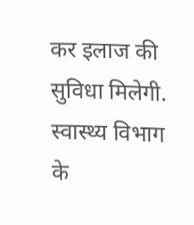कर इलाज की सुविधा मिलेगी. स्वास्थ्य विभाग के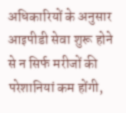अधिकारियों के अनुसार आइपीडी सेवा शुरू होने से न सिर्फ मरीजों की परेशानियां कम होंगी,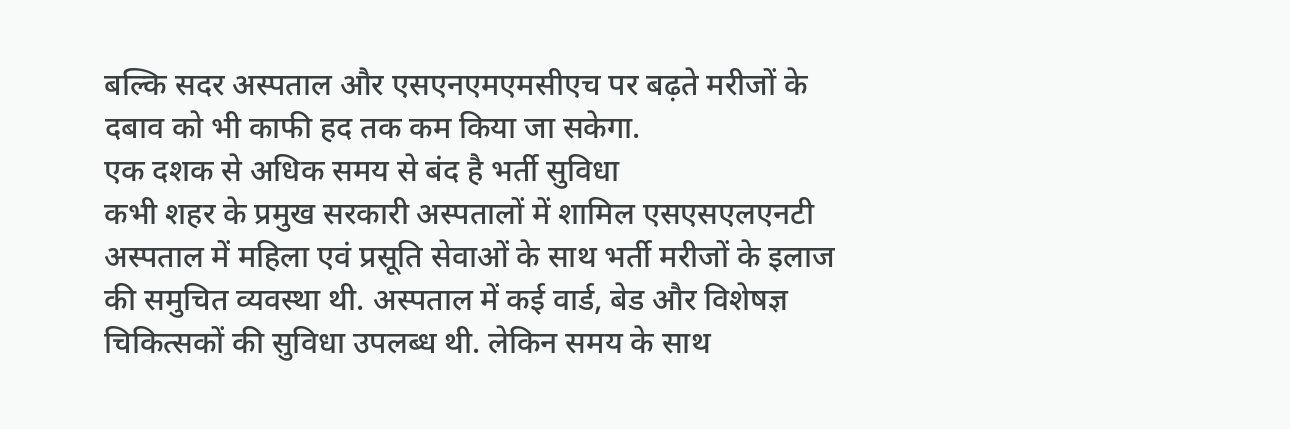बल्कि सदर अस्पताल और एसएनएमएमसीएच पर बढ़ते मरीजों के दबाव को भी काफी हद तक कम किया जा सकेगा.
एक दशक से अधिक समय से बंद है भर्ती सुविधा
कभी शहर के प्रमुख सरकारी अस्पतालों में शामिल एसएसएलएनटी अस्पताल में महिला एवं प्रसूति सेवाओं के साथ भर्ती मरीजों के इलाज की समुचित व्यवस्था थी. अस्पताल में कई वार्ड, बेड और विशेषज्ञ चिकित्सकों की सुविधा उपलब्ध थी. लेकिन समय के साथ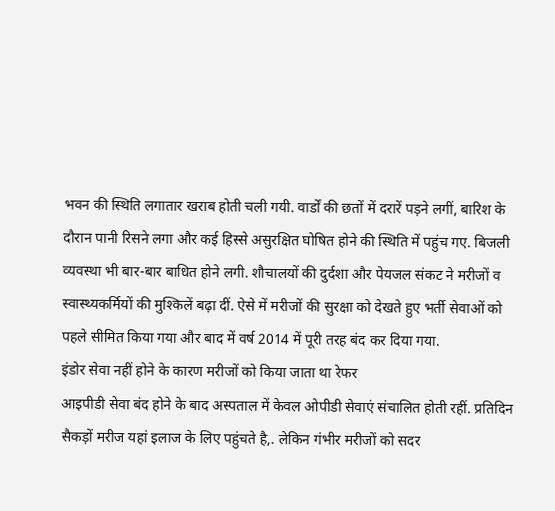भवन की स्थिति लगातार खराब होती चली गयी. वार्डों की छतों में दरारें पड़ने लगीं, बारिश के दौरान पानी रिसने लगा और कई हिस्से असुरक्षित घोषित होने की स्थिति में पहुंच गए. बिजली व्यवस्था भी बार-बार बाधित होने लगी. शौचालयों की दुर्दशा और पेयजल संकट ने मरीजों व स्वास्थ्यकर्मियों की मुश्किलें बढ़ा दीं. ऐसे में मरीजों की सुरक्षा को देखते हुए भर्ती सेवाओं को पहले सीमित किया गया और बाद में वर्ष 2014 में पूरी तरह बंद कर दिया गया.
इंडोर सेवा नहीं होने के कारण मरीजों को किया जाता था रेफर
आइपीडी सेवा बंद होने के बाद अस्पताल में केवल ओपीडी सेवाएं संचालित होती रहीं. प्रतिदिन सैकड़ों मरीज यहां इलाज के लिए पहुंचते है,. लेकिन गंभीर मरीजों को सदर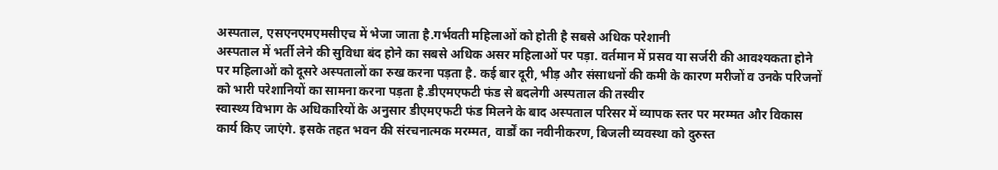अस्पताल, एसएनएमएमसीएच में भेजा जाता है.गर्भवती महिलाओं को होती है सबसे अधिक परेशानी
अस्पताल में भर्ती लेने की सुविधा बंद होने का सबसे अधिक असर महिलाओं पर पड़ा. वर्तमान में प्रसव या सर्जरी की आवश्यकता होने पर महिलाओं को दूसरे अस्पतालों का रुख करना पड़ता है. कई बार दूरी, भीड़ और संसाधनों की कमी के कारण मरीजों व उनके परिजनों को भारी परेशानियों का सामना करना पड़ता है.डीएमएफटी फंड से बदलेगी अस्पताल की तस्वीर
स्वास्थ्य विभाग के अधिकारियों के अनुसार डीएमएफटी फंड मिलने के बाद अस्पताल परिसर में व्यापक स्तर पर मरम्मत और विकास कार्य किए जाएंगे. इसके तहत भवन की संरचनात्मक मरम्मत, वार्डों का नवीनीकरण, बिजली व्यवस्था को दुरुस्त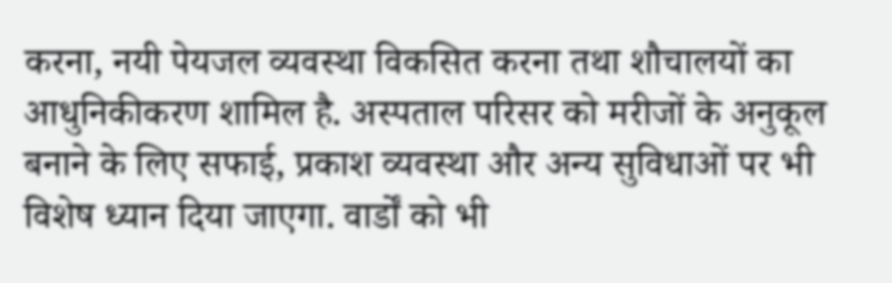करना, नयी पेयजल व्यवस्था विकसित करना तथा शौचालयों का आधुनिकीकरण शामिल है. अस्पताल परिसर को मरीजों के अनुकूल बनाने के लिए सफाई, प्रकाश व्यवस्था और अन्य सुविधाओं पर भी विशेष ध्यान दिया जाएगा. वार्डों को भी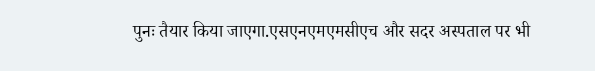पुनः तैयार किया जाएगा.एसएनएमएमसीएच और सदर अस्पताल पर भी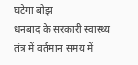घटेगा बोझ
धनबाद के सरकारी स्वास्थ्य तंत्र में वर्तमान समय में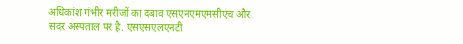अधिकांश गंभीर मरीजों का दबाव एसएनएमएमसीएच और सदर अस्पताल पर है. एसएसएलएनटी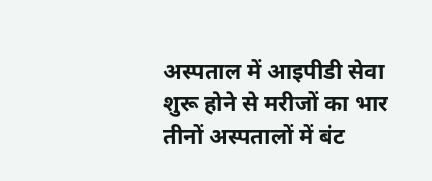अस्पताल में आइपीडी सेवा शुरू होने से मरीजों का भार तीनों अस्पतालों में बंट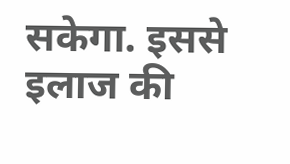सकेगा. इससे इलाज की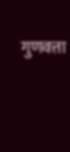गुणवत्ता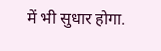में भी सुधार होगा.